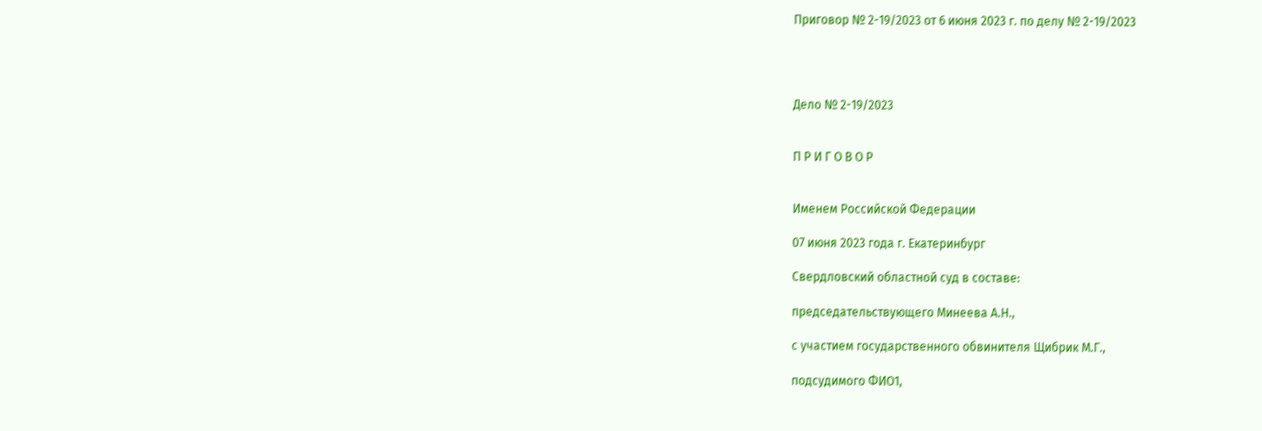Приговор № 2-19/2023 от 6 июня 2023 г. по делу № 2-19/2023




Дело № 2-19/2023


П Р И Г О В О Р


Именем Российской Федерации

07 июня 2023 года г. Екатеринбург

Свердловский областной суд в составе:

председательствующего Минеева А.Н.,

с участием государственного обвинителя Щибрик М.Г.,

подсудимого ФИО1,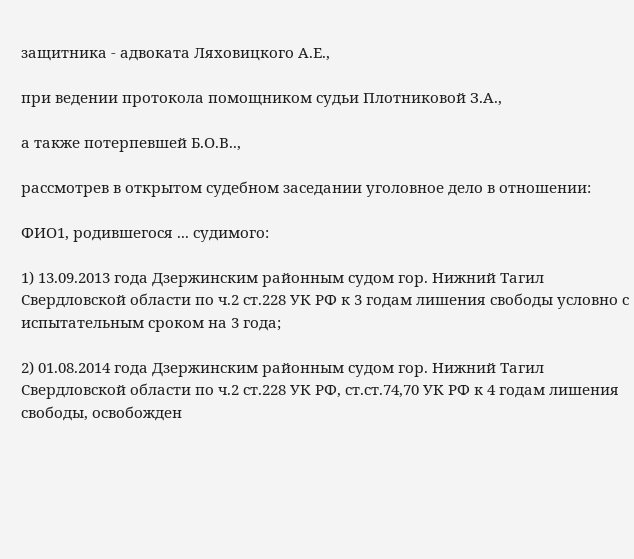защитника - адвоката Ляховицкого А.Е.,

при ведении протокола помощником судьи Плотниковой З.А.,

а также потерпевшей Б.О.В..,

рассмотрев в открытом судебном заседании уголовное дело в отношении:

ФИО1, родившегося ... судимого:

1) 13.09.2013 года Дзержинским районным судом гор. Нижний Тагил Свердловской области по ч.2 ст.228 УК РФ к 3 годам лишения свободы условно с испытательным сроком на 3 года;

2) 01.08.2014 года Дзержинским районным судом гор. Нижний Тагил Свердловской области по ч.2 ст.228 УК РФ, ст.ст.74,70 УК РФ к 4 годам лишения свободы, освобожден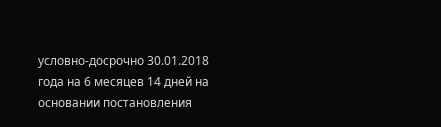условно-досрочно 30.01.2018 года на 6 месяцев 14 дней на основании постановления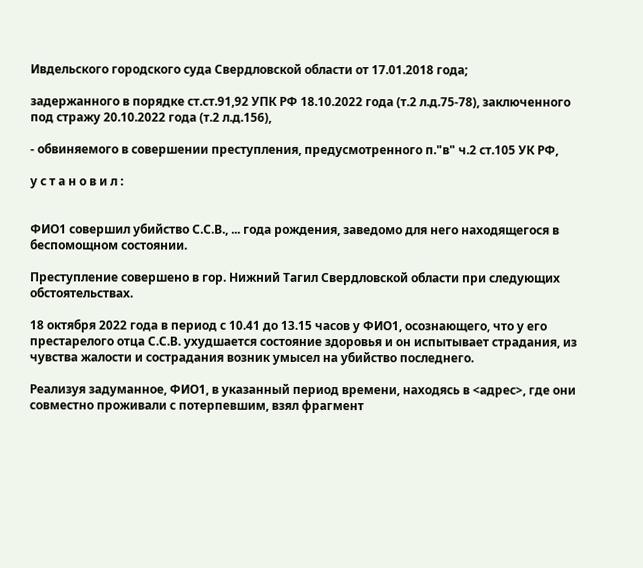Ивдельского городского суда Свердловской области от 17.01.2018 года;

задержанного в порядке ст.ст.91,92 УПК РФ 18.10.2022 года (т.2 л.д.75-78), заключенного под стражу 20.10.2022 года (т.2 л.д.156),

- обвиняемого в совершении преступления, предусмотренного п."в" ч.2 ст.105 УК РФ,

у с т а н о в и л :


ФИО1 совершил убийство С.С.В., ... года рождения, заведомо для него находящегося в беспомощном состоянии.

Преступление совершено в гор. Нижний Тагил Свердловской области при следующих обстоятельствах.

18 октября 2022 года в период с 10.41 до 13.15 часов у ФИО1, осознающего, что у его престарелого отца С.С.В. ухудшается состояние здоровья и он испытывает страдания, из чувства жалости и сострадания возник умысел на убийство последнего.

Реализуя задуманное, ФИО1, в указанный период времени, находясь в <адрес>, где они совместно проживали с потерпевшим, взял фрагмент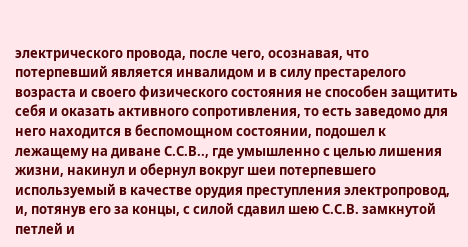электрического провода, после чего, осознавая, что потерпевший является инвалидом и в силу престарелого возраста и своего физического состояния не способен защитить себя и оказать активного сопротивления, то есть заведомо для него находится в беспомощном состоянии, подошел к лежащему на диване С.С.В.., где умышленно с целью лишения жизни, накинул и обернул вокруг шеи потерпевшего используемый в качестве орудия преступления электропровод, и, потянув его за концы, с силой сдавил шею С.С.В. замкнутой петлей и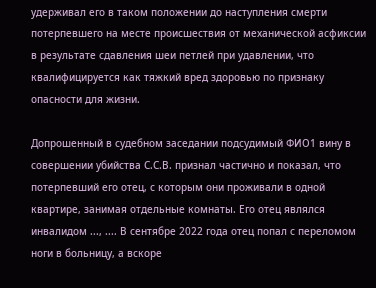удерживал его в таком положении до наступления смерти потерпевшего на месте происшествия от механической асфиксии в результате сдавления шеи петлей при удавлении, что квалифицируется как тяжкий вред здоровью по признаку опасности для жизни.

Допрошенный в судебном заседании подсудимый ФИО1 вину в совершении убийства С.С.В. признал частично и показал, что потерпевший его отец, с которым они проживали в одной квартире, занимая отдельные комнаты. Его отец являлся инвалидом ..., .... В сентябре 2022 года отец попал с переломом ноги в больницу, а вскоре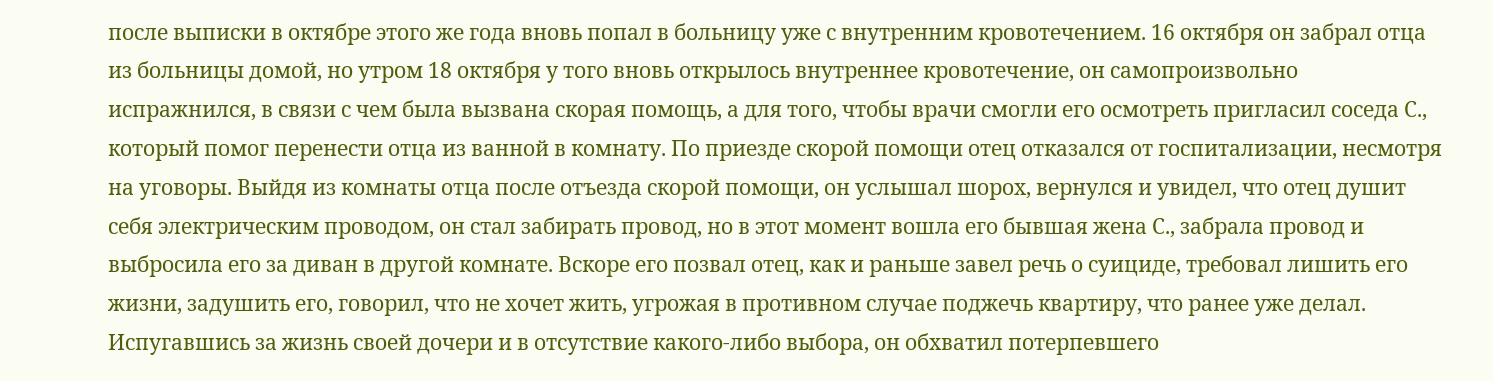после выписки в октябре этого же года вновь попал в больницу уже с внутренним кровотечением. 16 октября он забрал отца из больницы домой, но утром 18 октября у того вновь открылось внутреннее кровотечение, он самопроизвольно испражнился, в связи с чем была вызвана скорая помощь, а для того, чтобы врачи смогли его осмотреть пригласил соседа С., который помог перенести отца из ванной в комнату. По приезде скорой помощи отец отказался от госпитализации, несмотря на уговоры. Выйдя из комнаты отца после отъезда скорой помощи, он услышал шорох, вернулся и увидел, что отец душит себя электрическим проводом, он стал забирать провод, но в этот момент вошла его бывшая жена С., забрала провод и выбросила его за диван в другой комнате. Вскоре его позвал отец, как и раньше завел речь о суициде, требовал лишить его жизни, задушить его, говорил, что не хочет жить, угрожая в противном случае поджечь квартиру, что ранее уже делал. Испугавшись за жизнь своей дочери и в отсутствие какого-либо выбора, он обхватил потерпевшего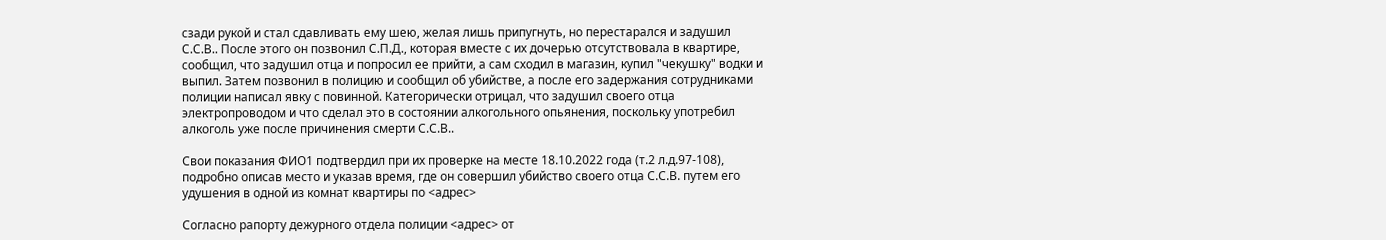сзади рукой и стал сдавливать ему шею, желая лишь припугнуть, но перестарался и задушил С.С.В.. После этого он позвонил С.П.Д., которая вместе с их дочерью отсутствовала в квартире, сообщил, что задушил отца и попросил ее прийти, а сам сходил в магазин, купил "чекушку" водки и выпил. Затем позвонил в полицию и сообщил об убийстве, а после его задержания сотрудниками полиции написал явку с повинной. Категорически отрицал, что задушил своего отца электропроводом и что сделал это в состоянии алкогольного опьянения, поскольку употребил алкоголь уже после причинения смерти С.С.В..

Свои показания ФИО1 подтвердил при их проверке на месте 18.10.2022 года (т.2 л.д.97-108), подробно описав место и указав время, где он совершил убийство своего отца С.С.В. путем его удушения в одной из комнат квартиры по <адрес>

Согласно рапорту дежурного отдела полиции <адрес> от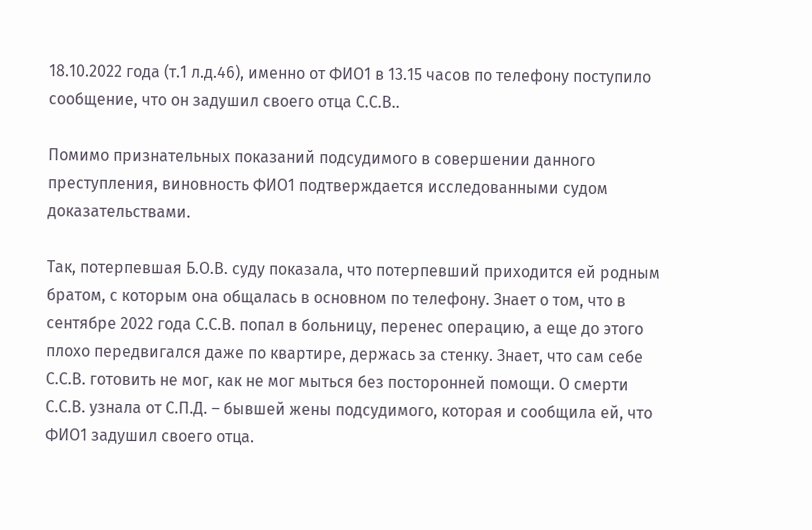18.10.2022 года (т.1 л.д.46), именно от ФИО1 в 13.15 часов по телефону поступило сообщение, что он задушил своего отца С.С.В..

Помимо признательных показаний подсудимого в совершении данного преступления, виновность ФИО1 подтверждается исследованными судом доказательствами.

Так, потерпевшая Б.О.В. суду показала, что потерпевший приходится ей родным братом, с которым она общалась в основном по телефону. Знает о том, что в сентябре 2022 года С.С.В. попал в больницу, перенес операцию, а еще до этого плохо передвигался даже по квартире, держась за стенку. Знает, что сам себе С.С.В. готовить не мог, как не мог мыться без посторонней помощи. О смерти С.С.В. узнала от С.П.Д. – бывшей жены подсудимого, которая и сообщила ей, что ФИО1 задушил своего отца.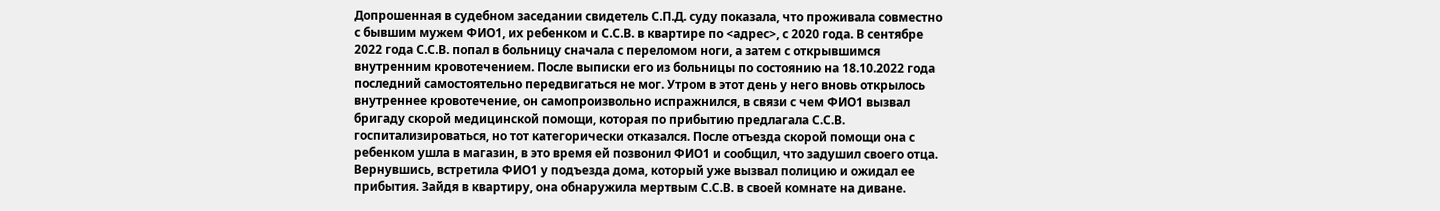Допрошенная в судебном заседании свидетель С.П.Д. суду показала, что проживала совместно с бывшим мужем ФИО1, их ребенком и С.С.В. в квартире по <адрес>, с 2020 года. В сентябре 2022 года С.С.В. попал в больницу сначала с переломом ноги, а затем с открывшимся внутренним кровотечением. После выписки его из больницы по состоянию на 18.10.2022 года последний самостоятельно передвигаться не мог. Утром в этот день у него вновь открылось внутреннее кровотечение, он самопроизвольно испражнился, в связи с чем ФИО1 вызвал бригаду скорой медицинской помощи, которая по прибытию предлагала С.С.В. госпитализироваться, но тот категорически отказался. После отъезда скорой помощи она с ребенком ушла в магазин, в это время ей позвонил ФИО1 и сообщил, что задушил своего отца. Вернувшись, встретила ФИО1 у подъезда дома, который уже вызвал полицию и ожидал ее прибытия. Зайдя в квартиру, она обнаружила мертвым С.С.В. в своей комнате на диване.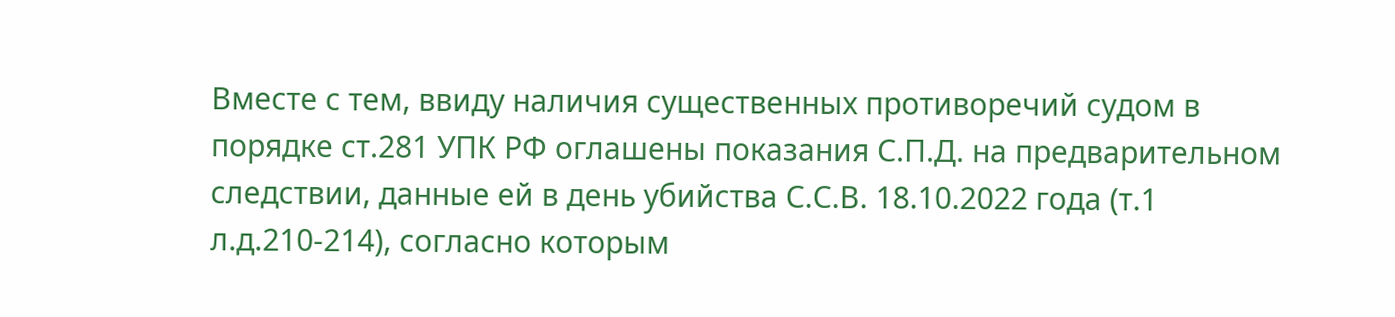Вместе с тем, ввиду наличия существенных противоречий судом в порядке ст.281 УПК РФ оглашены показания С.П.Д. на предварительном следствии, данные ей в день убийства С.С.В. 18.10.2022 года (т.1 л.д.210-214), согласно которым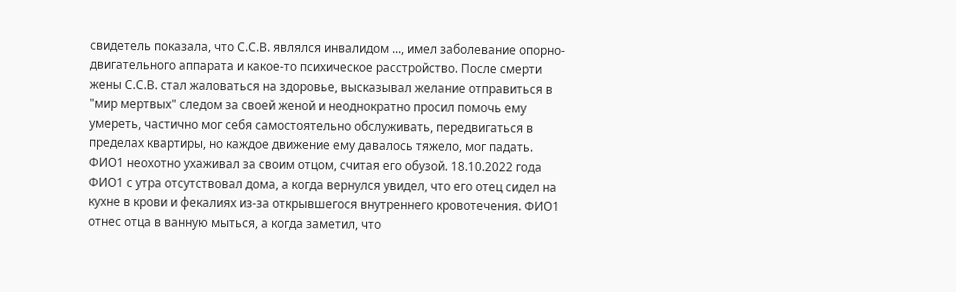свидетель показала, что С.С.В. являлся инвалидом ..., имел заболевание опорно-двигательного аппарата и какое-то психическое расстройство. После смерти жены С.С.В. стал жаловаться на здоровье, высказывал желание отправиться в "мир мертвых" следом за своей женой и неоднократно просил помочь ему умереть, частично мог себя самостоятельно обслуживать, передвигаться в пределах квартиры, но каждое движение ему давалось тяжело, мог падать. ФИО1 неохотно ухаживал за своим отцом, считая его обузой. 18.10.2022 года ФИО1 с утра отсутствовал дома, а когда вернулся увидел, что его отец сидел на кухне в крови и фекалиях из-за открывшегося внутреннего кровотечения. ФИО1 отнес отца в ванную мыться, а когда заметил, что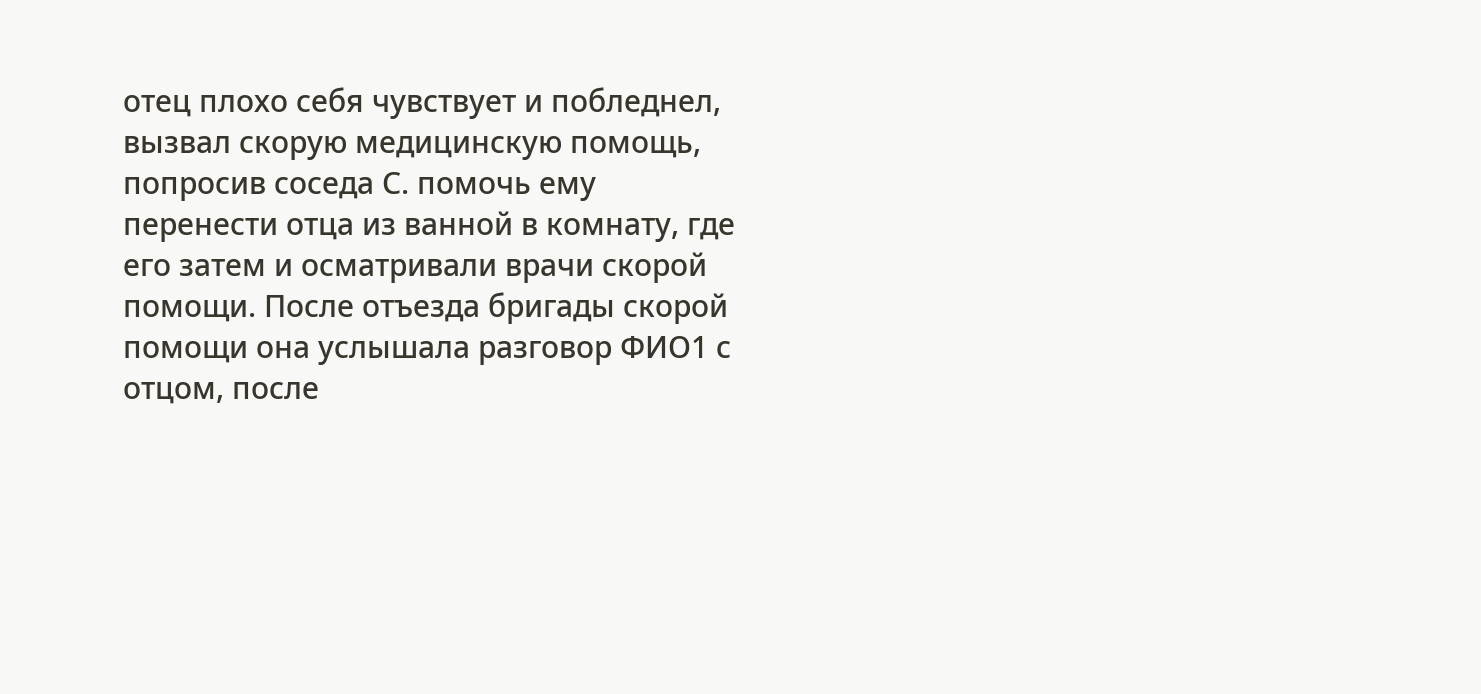отец плохо себя чувствует и побледнел, вызвал скорую медицинскую помощь, попросив соседа С. помочь ему перенести отца из ванной в комнату, где его затем и осматривали врачи скорой помощи. После отъезда бригады скорой помощи она услышала разговор ФИО1 с отцом, после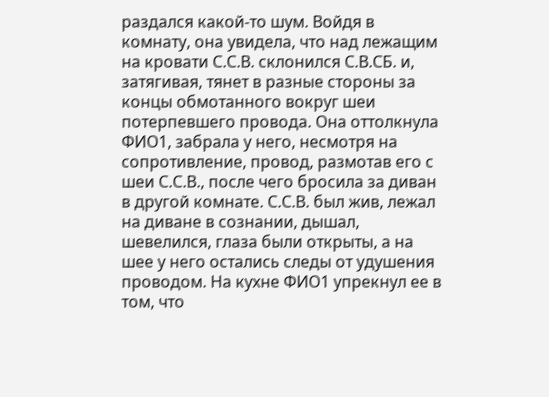раздался какой-то шум. Войдя в комнату, она увидела, что над лежащим на кровати С.С.В. склонился С.В.СБ. и, затягивая, тянет в разные стороны за концы обмотанного вокруг шеи потерпевшего провода. Она оттолкнула ФИО1, забрала у него, несмотря на сопротивление, провод, размотав его с шеи С.С.В., после чего бросила за диван в другой комнате. С.С.В. был жив, лежал на диване в сознании, дышал, шевелился, глаза были открыты, а на шее у него остались следы от удушения проводом. На кухне ФИО1 упрекнул ее в том, что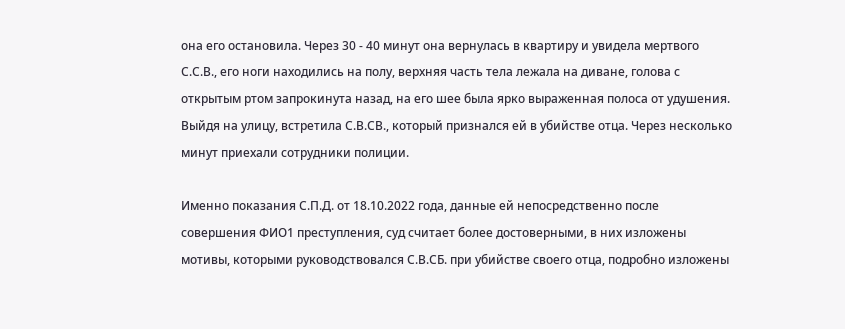она его остановила. Через 30 - 40 минут она вернулась в квартиру и увидела мертвого С.С.В., его ноги находились на полу, верхняя часть тела лежала на диване, голова с открытым ртом запрокинута назад, на его шее была ярко выраженная полоса от удушения. Выйдя на улицу, встретила С.В.СВ., который признался ей в убийстве отца. Через несколько минут приехали сотрудники полиции.

Именно показания С.П.Д. от 18.10.2022 года, данные ей непосредственно после совершения ФИО1 преступления, суд считает более достоверными, в них изложены мотивы, которыми руководствовался С.В.СБ. при убийстве своего отца, подробно изложены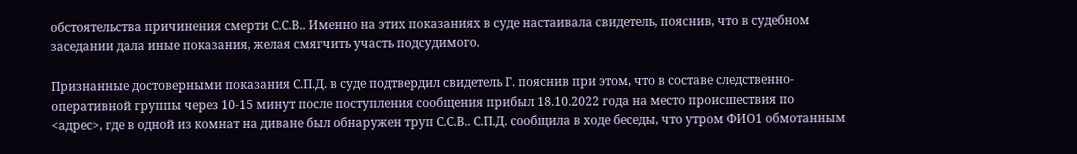обстоятельства причинения смерти С.С.В.. Именно на этих показаниях в суде настаивала свидетель, пояснив, что в судебном заседании дала иные показания, желая смягчить участь подсудимого.

Признанные достоверными показания С.П.Д. в суде подтвердил свидетель Г. пояснив при этом, что в составе следственно-оперативной группы через 10-15 минут после поступления сообщения прибыл 18.10.2022 года на место происшествия по <адрес>, где в одной из комнат на диване был обнаружен труп С.С.В.. С.П.Д. сообщила в ходе беседы, что утром ФИО1 обмотанным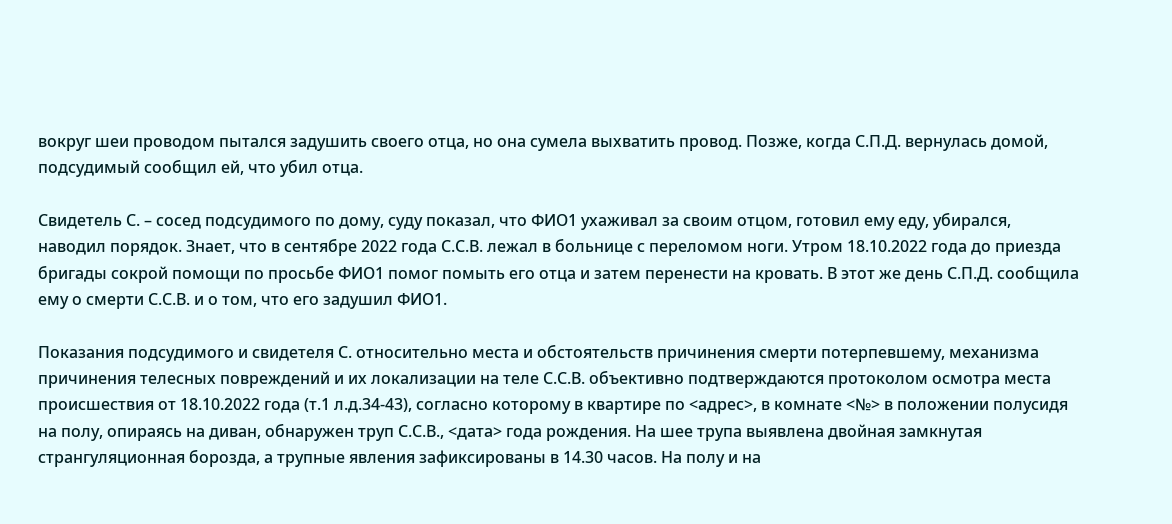вокруг шеи проводом пытался задушить своего отца, но она сумела выхватить провод. Позже, когда С.П.Д. вернулась домой, подсудимый сообщил ей, что убил отца.

Свидетель С. – сосед подсудимого по дому, суду показал, что ФИО1 ухаживал за своим отцом, готовил ему еду, убирался, наводил порядок. Знает, что в сентябре 2022 года С.С.В. лежал в больнице с переломом ноги. Утром 18.10.2022 года до приезда бригады сокрой помощи по просьбе ФИО1 помог помыть его отца и затем перенести на кровать. В этот же день С.П.Д. сообщила ему о смерти С.С.В. и о том, что его задушил ФИО1.

Показания подсудимого и свидетеля С. относительно места и обстоятельств причинения смерти потерпевшему, механизма причинения телесных повреждений и их локализации на теле С.С.В. объективно подтверждаются протоколом осмотра места происшествия от 18.10.2022 года (т.1 л.д.34-43), согласно которому в квартире по <адрес>, в комнате <№> в положении полусидя на полу, опираясь на диван, обнаружен труп С.С.В., <дата> года рождения. На шее трупа выявлена двойная замкнутая странгуляционная борозда, а трупные явления зафиксированы в 14.30 часов. На полу и на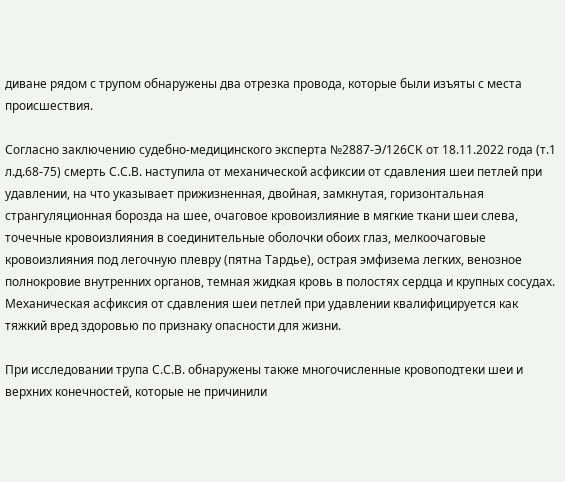диване рядом с трупом обнаружены два отрезка провода, которые были изъяты с места происшествия.

Согласно заключению судебно-медицинского эксперта №2887-Э/126СК от 18.11.2022 года (т.1 л.д.68-75) смерть С.С.В. наступила от механической асфиксии от сдавления шеи петлей при удавлении, на что указывает прижизненная, двойная, замкнутая, горизонтальная странгуляционная борозда на шее, очаговое кровоизлияние в мягкие ткани шеи слева, точечные кровоизлияния в соединительные оболочки обоих глаз, мелкоочаговые кровоизлияния под легочную плевру (пятна Тардье), острая эмфизема легких, венозное полнокровие внутренних органов, темная жидкая кровь в полостях сердца и крупных сосудах. Механическая асфиксия от сдавления шеи петлей при удавлении квалифицируется как тяжкий вред здоровью по признаку опасности для жизни.

При исследовании трупа С.С.В. обнаружены также многочисленные кровоподтеки шеи и верхних конечностей, которые не причинили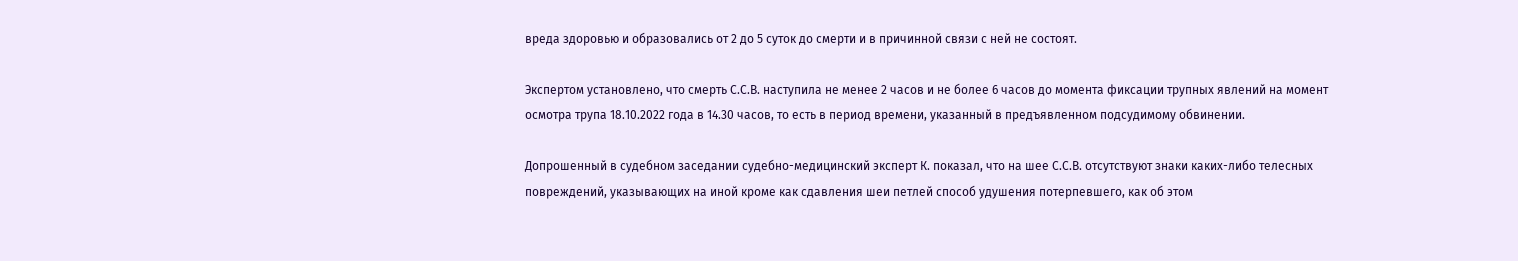вреда здоровью и образовались от 2 до 5 суток до смерти и в причинной связи с ней не состоят.

Экспертом установлено, что смерть С.С.В. наступила не менее 2 часов и не более 6 часов до момента фиксации трупных явлений на момент осмотра трупа 18.10.2022 года в 14.30 часов, то есть в период времени, указанный в предъявленном подсудимому обвинении.

Допрошенный в судебном заседании судебно-медицинский эксперт К. показал, что на шее С.С.В. отсутствуют знаки каких-либо телесных повреждений, указывающих на иной кроме как сдавления шеи петлей способ удушения потерпевшего, как об этом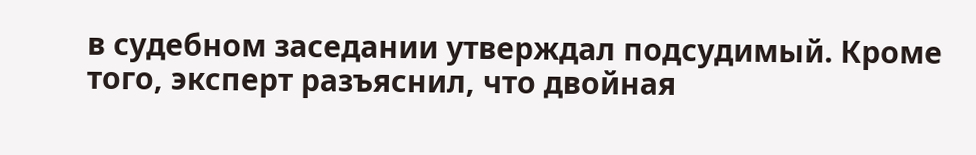в судебном заседании утверждал подсудимый. Кроме того, эксперт разъяснил, что двойная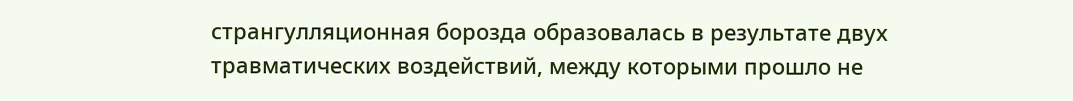странгулляционная борозда образовалась в результате двух травматических воздействий, между которыми прошло не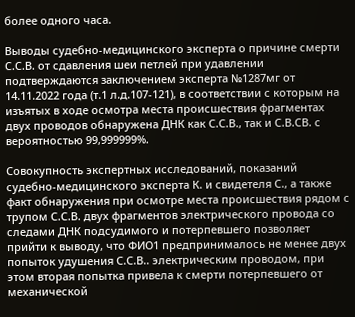более одного часа.

Выводы судебно-медицинского эксперта о причине смерти С.С.В. от сдавления шеи петлей при удавлении подтверждаются заключением эксперта №1287мг от 14.11.2022 года (т.1 л.д.107-121), в соответствии с которым на изъятых в ходе осмотра места происшествия фрагментах двух проводов обнаружена ДНК как С.С.В., так и С.В.СВ. с вероятностью 99,999999%.

Совокупность экспертных исследований, показаний судебно-медицинского эксперта К. и свидетеля С., а также факт обнаружения при осмотре места происшествия рядом с трупом С.С.В. двух фрагментов электрического провода со следами ДНК подсудимого и потерпевшего позволяет прийти к выводу, что ФИО1 предпринималось не менее двух попыток удушения С.С.В.. электрическим проводом, при этом вторая попытка привела к смерти потерпевшего от механической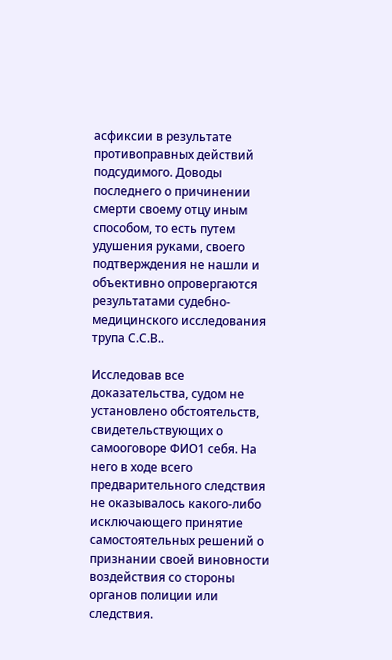асфиксии в результате противоправных действий подсудимого. Доводы последнего о причинении смерти своему отцу иным способом, то есть путем удушения руками, своего подтверждения не нашли и объективно опровергаются результатами судебно-медицинского исследования трупа С.С.В..

Исследовав все доказательства, судом не установлено обстоятельств, свидетельствующих о самооговоре ФИО1 себя. На него в ходе всего предварительного следствия не оказывалось какого-либо исключающего принятие самостоятельных решений о признании своей виновности воздействия со стороны органов полиции или следствия.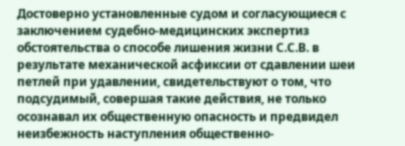Достоверно установленные судом и согласующиеся с заключением судебно-медицинских экспертиз обстоятельства о способе лишения жизни С.С.В. в результате механической асфиксии от сдавлении шеи петлей при удавлении, свидетельствуют о том, что подсудимый, совершая такие действия, не только осознавал их общественную опасность и предвидел неизбежность наступления общественно-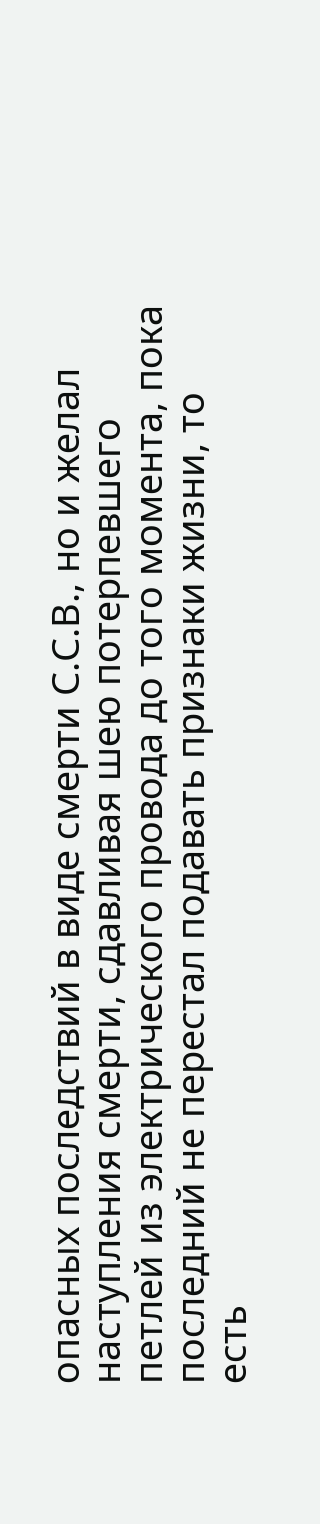опасных последствий в виде смерти С.С.В., но и желал наступления смерти, сдавливая шею потерпевшего петлей из электрического провода до того момента, пока последний не перестал подавать признаки жизни, то есть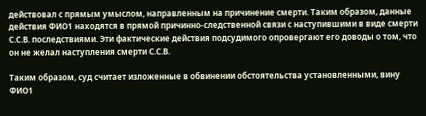действовал с прямым умыслом, направленным на причинение смерти. Таким образом, данные действия ФИО1 находятся в прямой причинно-следственной связи с наступившими в виде смерти С.С.В. последствиями. Эти фактические действия подсудимого опровергают его доводы о том, что он не желал наступления смерти С.С.В.

Таким образом, суд считает изложенные в обвинении обстоятельства установленными, вину ФИО1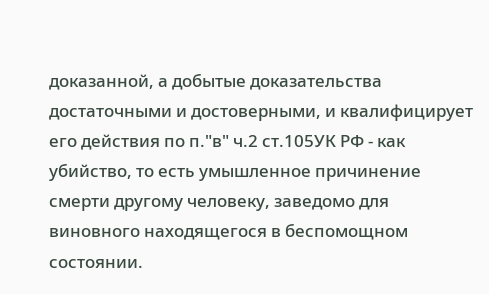доказанной, а добытые доказательства достаточными и достоверными, и квалифицирует его действия по п."в" ч.2 ст.105УК РФ - как убийство, то есть умышленное причинение смерти другому человеку, заведомо для виновного находящегося в беспомощном состоянии.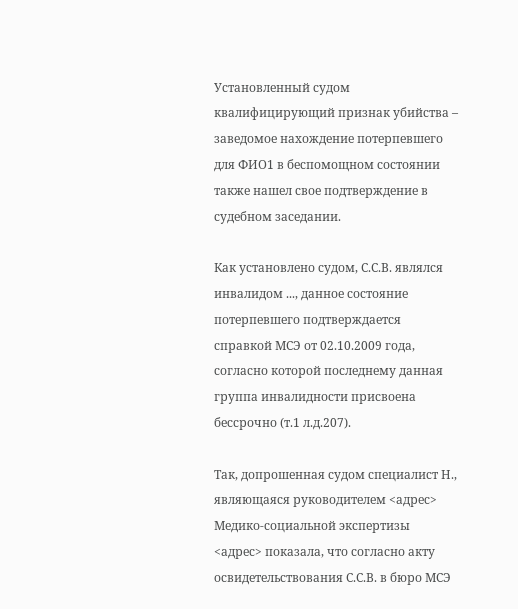Установленный судом квалифицирующий признак убийства – заведомое нахождение потерпевшего для ФИО1 в беспомощном состоянии также нашел свое подтверждение в судебном заседании.

Как установлено судом, С.С.В. являлся инвалидом ..., данное состояние потерпевшего подтверждается справкой МСЭ от 02.10.2009 года, согласно которой последнему данная группа инвалидности присвоена бессрочно (т.1 л.д.207).

Так, допрошенная судом специалист Н., являющаяся руководителем <адрес> Медико-социальной экспертизы <адрес> показала, что согласно акту освидетельствования С.С.В. в бюро МСЭ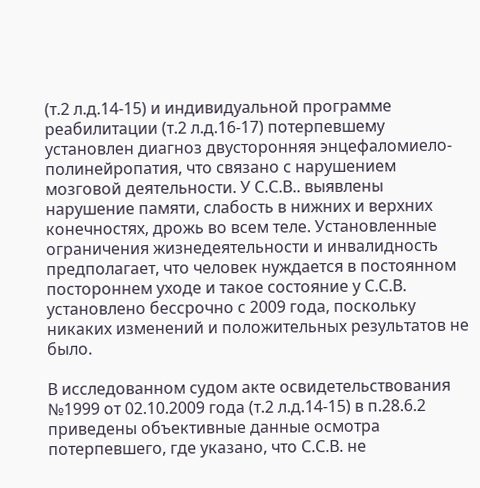(т.2 л.д.14-15) и индивидуальной программе реабилитации (т.2 л.д.16-17) потерпевшему установлен диагноз двусторонняя энцефаломиело-полинейропатия, что связано с нарушением мозговой деятельности. У С.С.В.. выявлены нарушение памяти, слабость в нижних и верхних конечностях, дрожь во всем теле. Установленные ограничения жизнедеятельности и инвалидность предполагает, что человек нуждается в постоянном постороннем уходе и такое состояние у С.С.В. установлено бессрочно с 2009 года, поскольку никаких изменений и положительных результатов не было.

В исследованном судом акте освидетельствования №1999 от 02.10.2009 года (т.2 л.д.14-15) в п.28.6.2 приведены объективные данные осмотра потерпевшего, где указано, что С.С.В. не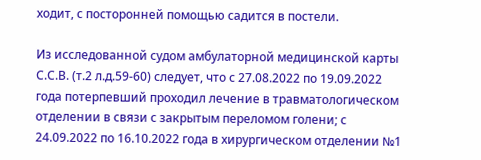ходит, с посторонней помощью садится в постели.

Из исследованной судом амбулаторной медицинской карты С.С.В. (т.2 л.д.59-60) следует, что с 27.08.2022 по 19.09.2022 года потерпевший проходил лечение в травматологическом отделении в связи с закрытым переломом голени; с 24.09.2022 по 16.10.2022 года в хирургическом отделении №1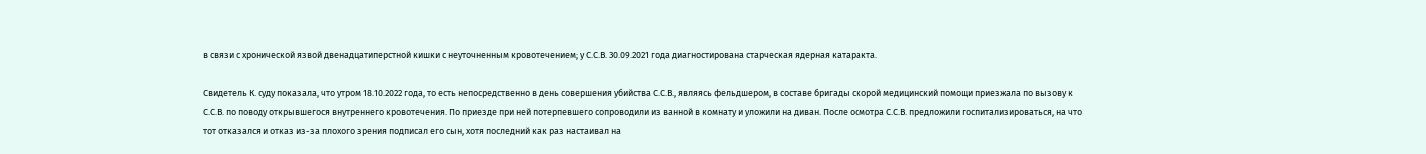в связи с хронической язвой двенадцатиперстной кишки с неуточненным кровотечением; у С.С.В. 30.09.2021 года диагностирована старческая ядерная катаракта.

Свидетель К. суду показала, что утром 18.10.2022 года, то есть непосредственно в день совершения убийства С.С.В., являясь фельдшером, в составе бригады скорой медицинский помощи приезжала по вызову к С.С.В. по поводу открывшегося внутреннего кровотечения. По приезде при ней потерпевшего сопроводили из ванной в комнату и уложили на диван. После осмотра С.С.В. предложили госпитализироваться, на что тот отказался и отказ из-за плохого зрения подписал его сын, хотя последний как раз настаивал на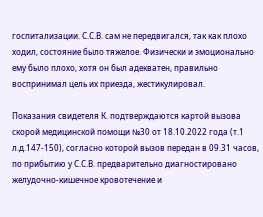госпитализации. С.С.В. сам не передвигался, так как плохо ходил, состояние было тяжелое. Физически и эмоционально ему было плохо, хотя он был адекватен, правильно воспринимал цель их приезда, жестикулировал.

Показания свидетеля К. подтверждаются картой вызова скорой медицинской помощи №30 от 18.10.2022 года (т.1 л.д.147-150), согласно которой вызов передан в 09.31 часов, по прибытию у С.С.В. предварительно диагностировано желудочно-кишечное кровотечение и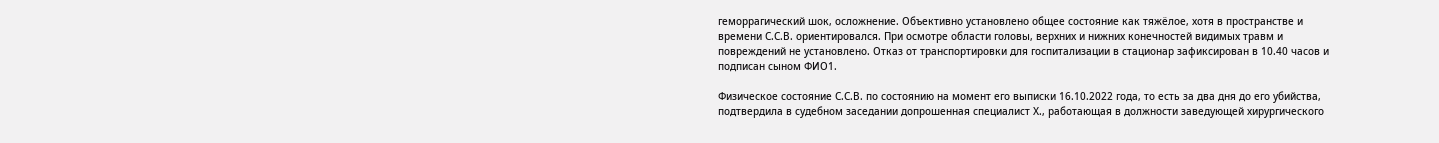геморрагический шок, осложнение. Объективно установлено общее состояние как тяжёлое, хотя в пространстве и времени С.С.В. ориентировался. При осмотре области головы, верхних и нижних конечностей видимых травм и повреждений не установлено. Отказ от транспортировки для госпитализации в стационар зафиксирован в 10.40 часов и подписан сыном ФИО1.

Физическое состояние С.С.В. по состоянию на момент его выписки 16.10.2022 года, то есть за два дня до его убийства, подтвердила в судебном заседании допрошенная специалист Х., работающая в должности заведующей хирургического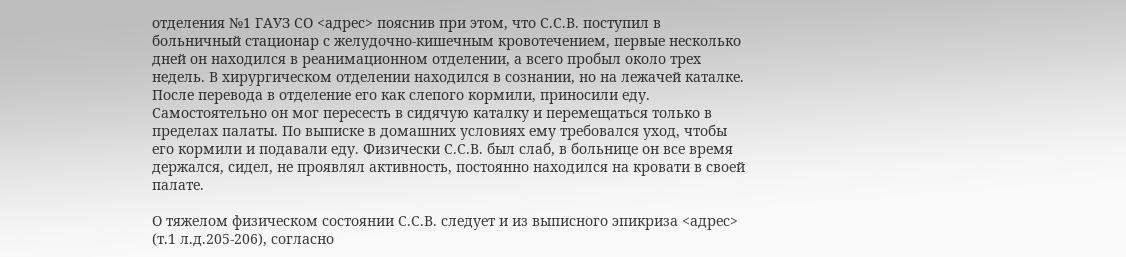отделения №1 ГАУЗ СО <адрес> пояснив при этом, что С.С.В. поступил в больничный стационар с желудочно-кишечным кровотечением, первые несколько дней он находился в реанимационном отделении, а всего пробыл около трех недель. В хирургическом отделении находился в сознании, но на лежачей каталке. После перевода в отделение его как слепого кормили, приносили еду. Самостоятельно он мог пересесть в сидячую каталку и перемещаться только в пределах палаты. По выписке в домашних условиях ему требовался уход, чтобы его кормили и подавали еду. Физически С.С.В. был слаб, в больнице он все время держался, сидел, не проявлял активность, постоянно находился на кровати в своей палате.

О тяжелом физическом состоянии С.С.В. следует и из выписного эпикриза <адрес> (т.1 л.д.205-206), согласно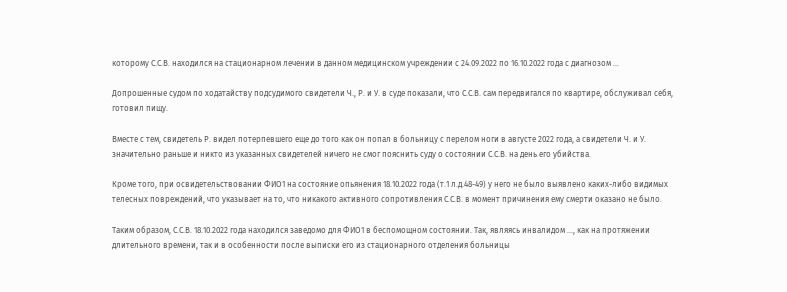которому С.С.В. находился на стационарном лечении в данном медицинском учреждении с 24.09.2022 по 16.10.2022 года с диагнозом ...

Допрошенные судом по ходатайству подсудимого свидетели Ч., Р. и У. в суде показали, что С.С.В. сам передвигался по квартире, обслуживал себя, готовил пищу.

Вместе с тем, свидетель Р. видел потерпевшего еще до того как он попал в больницу с перелом ноги в августе 2022 года, а свидетели Ч. и У. значительно раньше и никто из указанных свидетелей ничего не смог пояснить суду о состоянии С.С.В. на день его убийства.

Кроме того, при освидетельствовании ФИО1 на состояние опьянения 18.10.2022 года (т.1 л.д.48-49) у него не было выявлено каких-либо видимых телесных повреждений, что указывает на то, что никакого активного сопротивления С.С.В. в момент причинения ему смерти оказано не было.

Таким образом, С.С.В. 18.10.2022 года находился заведомо для ФИО1 в беспомощном состоянии. Так, являясь инвалидом ..., как на протяжении длительного времени, так и в особенности после выписки его из стационарного отделения больницы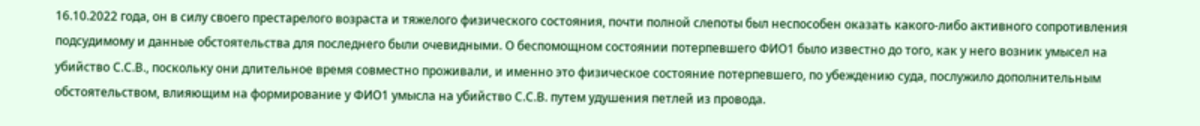16.10.2022 года, он в силу своего престарелого возраста и тяжелого физического состояния, почти полной слепоты был неспособен оказать какого-либо активного сопротивления подсудимому и данные обстоятельства для последнего были очевидными. О беспомощном состоянии потерпевшего ФИО1 было известно до того, как у него возник умысел на убийство С.С.В., поскольку они длительное время совместно проживали, и именно это физическое состояние потерпевшего, по убеждению суда, послужило дополнительным обстоятельством, влияющим на формирование у ФИО1 умысла на убийство С.С.В. путем удушения петлей из провода.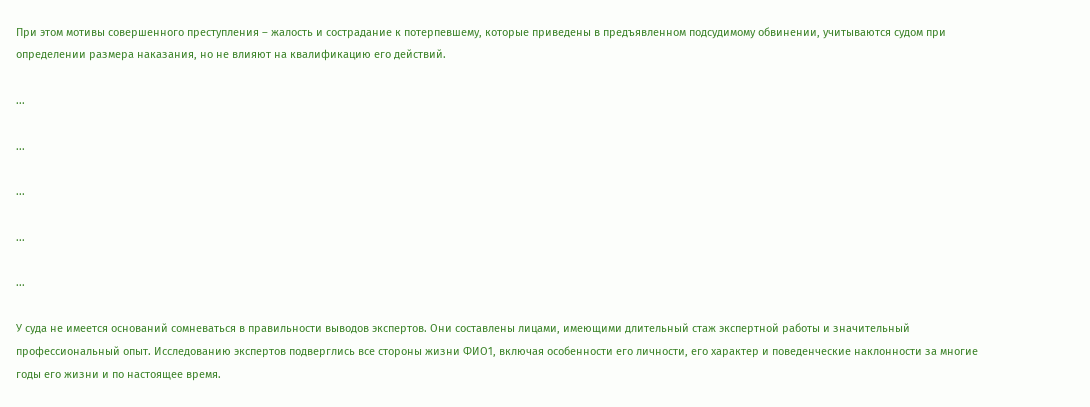При этом мотивы совершенного преступления – жалость и сострадание к потерпевшему, которые приведены в предъявленном подсудимому обвинении, учитываются судом при определении размера наказания, но не влияют на квалификацию его действий.

...

...

...

...

...

У суда не имеется оснований сомневаться в правильности выводов экспертов. Они составлены лицами, имеющими длительный стаж экспертной работы и значительный профессиональный опыт. Исследованию экспертов подверглись все стороны жизни ФИО1, включая особенности его личности, его характер и поведенческие наклонности за многие годы его жизни и по настоящее время.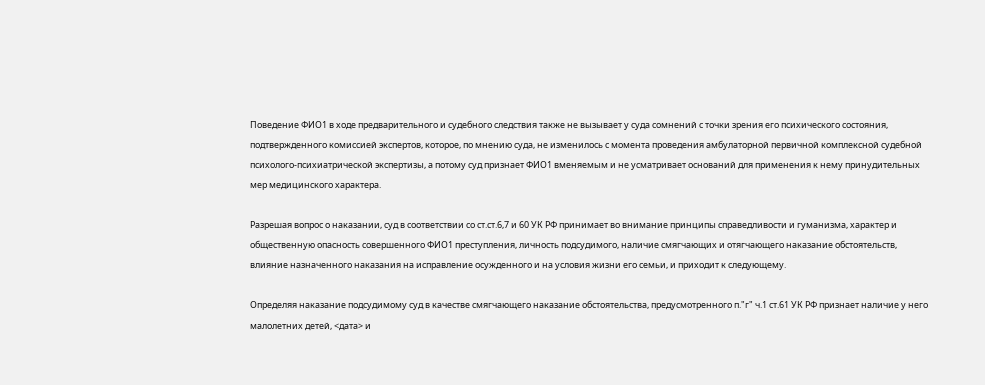Поведение ФИО1 в ходе предварительного и судебного следствия также не вызывает у суда сомнений с точки зрения его психического состояния, подтвержденного комиссией экспертов, которое, по мнению суда, не изменилось с момента проведения амбулаторной первичной комплексной судебной психолого-психиатрической экспертизы, а потому суд признает ФИО1 вменяемым и не усматривает оснований для применения к нему принудительных мер медицинского характера.

Разрешая вопрос о наказании, суд в соответствии со ст.ст.6,7 и 60 УК РФ принимает во внимание принципы справедливости и гуманизма, характер и общественную опасность совершенного ФИО1 преступления, личность подсудимого, наличие смягчающих и отягчающего наказание обстоятельств, влияние назначенного наказания на исправление осужденного и на условия жизни его семьи, и приходит к следующему.

Определяя наказание подсудимому суд в качестве смягчающего наказание обстоятельства, предусмотренного п."г" ч.1 ст.61 УК РФ признает наличие у него малолетних детей, <дата> и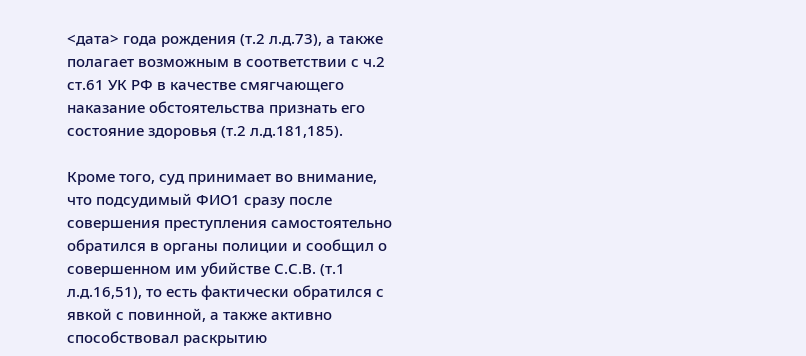<дата> года рождения (т.2 л.д.73), а также полагает возможным в соответствии с ч.2 ст.61 УК РФ в качестве смягчающего наказание обстоятельства признать его состояние здоровья (т.2 л.д.181,185).

Кроме того, суд принимает во внимание, что подсудимый ФИО1 сразу после совершения преступления самостоятельно обратился в органы полиции и сообщил о совершенном им убийстве С.С.В. (т.1 л.д.16,51), то есть фактически обратился с явкой с повинной, а также активно способствовал раскрытию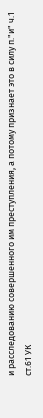и расследованию совершенного им преступления, а потому признает это в силу п."и" ч.1 ст.61 УК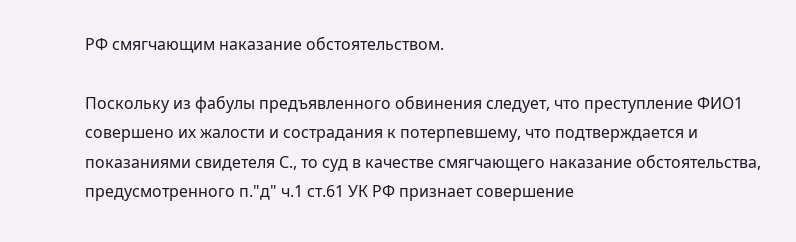РФ смягчающим наказание обстоятельством.

Поскольку из фабулы предъявленного обвинения следует, что преступление ФИО1 совершено их жалости и сострадания к потерпевшему, что подтверждается и показаниями свидетеля С., то суд в качестве смягчающего наказание обстоятельства, предусмотренного п."д" ч.1 ст.61 УК РФ признает совершение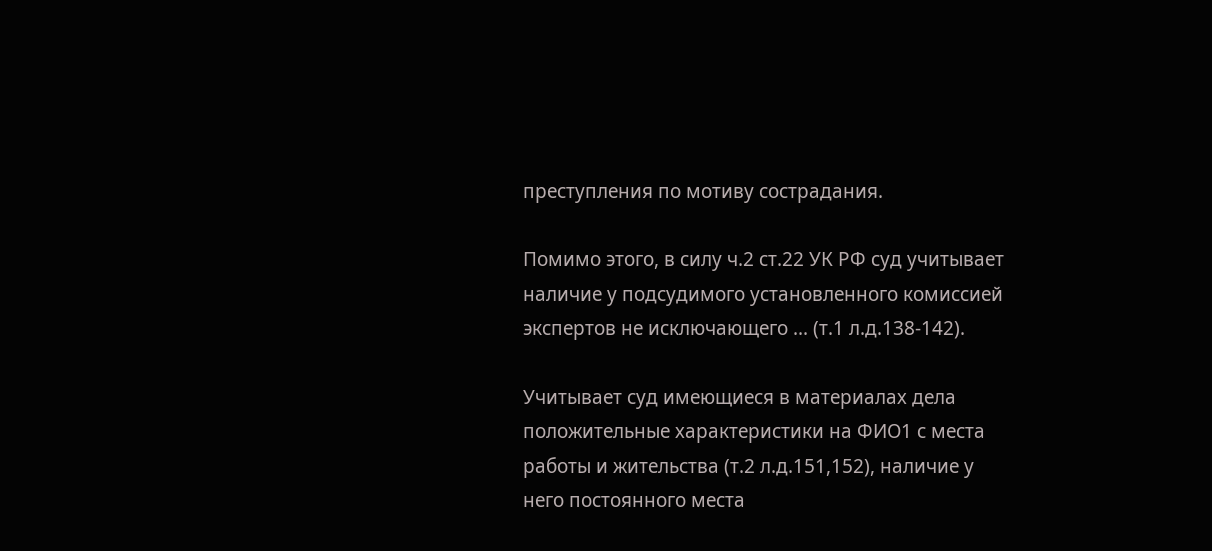преступления по мотиву сострадания.

Помимо этого, в силу ч.2 ст.22 УК РФ суд учитывает наличие у подсудимого установленного комиссией экспертов не исключающего ... (т.1 л.д.138-142).

Учитывает суд имеющиеся в материалах дела положительные характеристики на ФИО1 с места работы и жительства (т.2 л.д.151,152), наличие у него постоянного места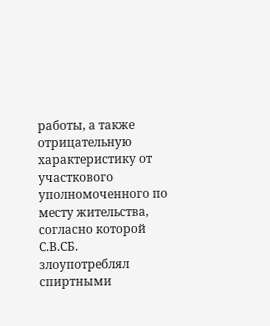работы, а также отрицательную характеристику от участкового уполномоченного по месту жительства, согласно которой С.В.СБ. злоупотреблял спиртными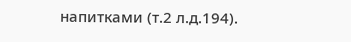напитками (т.2 л.д.194).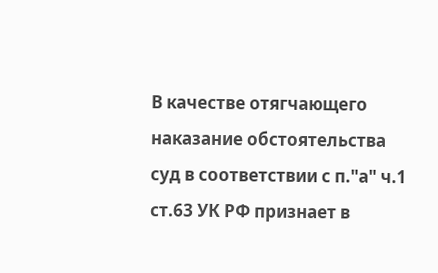В качестве отягчающего наказание обстоятельства суд в соответствии с п."а" ч.1 ст.63 УК РФ признает в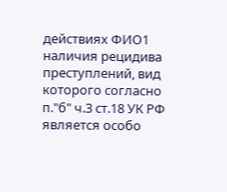действиях ФИО1 наличия рецидива преступлений, вид которого согласно п."б" ч.3 ст.18 УК РФ является особо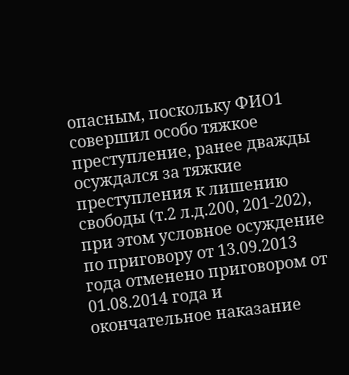опасным, поскольку ФИО1 совершил особо тяжкое преступление, ранее дважды осуждался за тяжкие преступления к лишению свободы (т.2 л.д.200, 201-202), при этом условное осуждение по приговору от 13.09.2013 года отменено приговором от 01.08.2014 года и окончательное наказание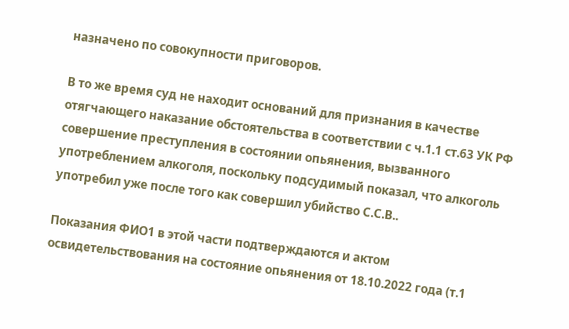назначено по совокупности приговоров.

В то же время суд не находит оснований для признания в качестве отягчающего наказание обстоятельства в соответствии с ч.1.1 ст.63 УК РФ совершение преступления в состоянии опьянения, вызванного употреблением алкоголя, поскольку подсудимый показал, что алкоголь употребил уже после того как совершил убийство С.С.В..

Показания ФИО1 в этой части подтверждаются и актом освидетельствования на состояние опьянения от 18.10.2022 года (т.1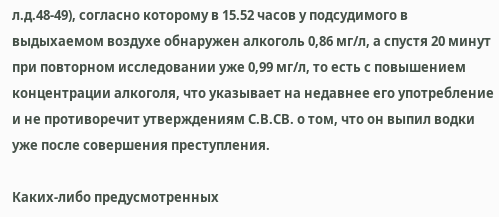л.д.48-49), согласно которому в 15.52 часов у подсудимого в выдыхаемом воздухе обнаружен алкоголь 0,86 мг/л, а спустя 20 минут при повторном исследовании уже 0,99 мг/л, то есть с повышением концентрации алкоголя, что указывает на недавнее его употребление и не противоречит утверждениям С.В.СВ. о том, что он выпил водки уже после совершения преступления.

Каких-либо предусмотренных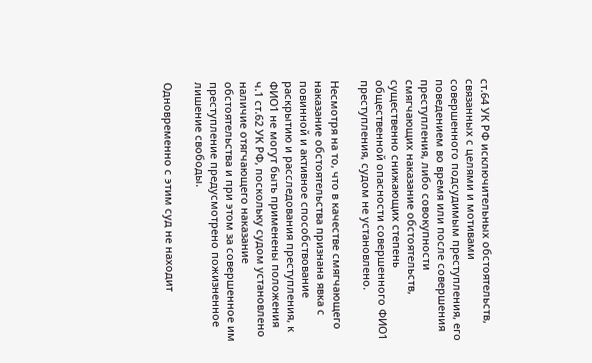ст.64 УК РФ исключительных обстоятельств, связанных с целями и мотивами совершенного подсудимым преступления, его поведением во время или после совершения преступления, либо совокупности смягчающих наказание обстоятельств, существенно снижающих степень общественной опасности совершенного ФИО1 преступления, судом не установлено.

Несмотря на то, что в качестве смягчающего наказание обстоятельства признана явка с повинной и активное способствование раскрытию и расследования преступления, к ФИО1 не могут быть применены положения ч.1 ст.62 УК РФ, поскольку судом установлено наличие отягчающего наказание обстоятельства и при этом за совершенное им преступление предусмотрено пожизненное лишение свободы.

Одновременно с этим суд не находит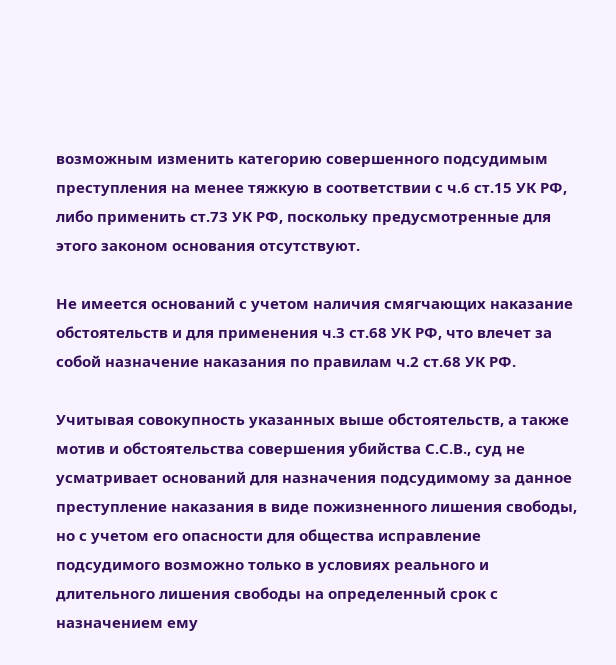возможным изменить категорию совершенного подсудимым преступления на менее тяжкую в соответствии с ч.6 ст.15 УК РФ, либо применить ст.73 УК РФ, поскольку предусмотренные для этого законом основания отсутствуют.

Не имеется оснований с учетом наличия смягчающих наказание обстоятельств и для применения ч.3 ст.68 УК РФ, что влечет за собой назначение наказания по правилам ч.2 ст.68 УК РФ.

Учитывая совокупность указанных выше обстоятельств, а также мотив и обстоятельства совершения убийства С.С.В., суд не усматривает оснований для назначения подсудимому за данное преступление наказания в виде пожизненного лишения свободы, но с учетом его опасности для общества исправление подсудимого возможно только в условиях реального и длительного лишения свободы на определенный срок с назначением ему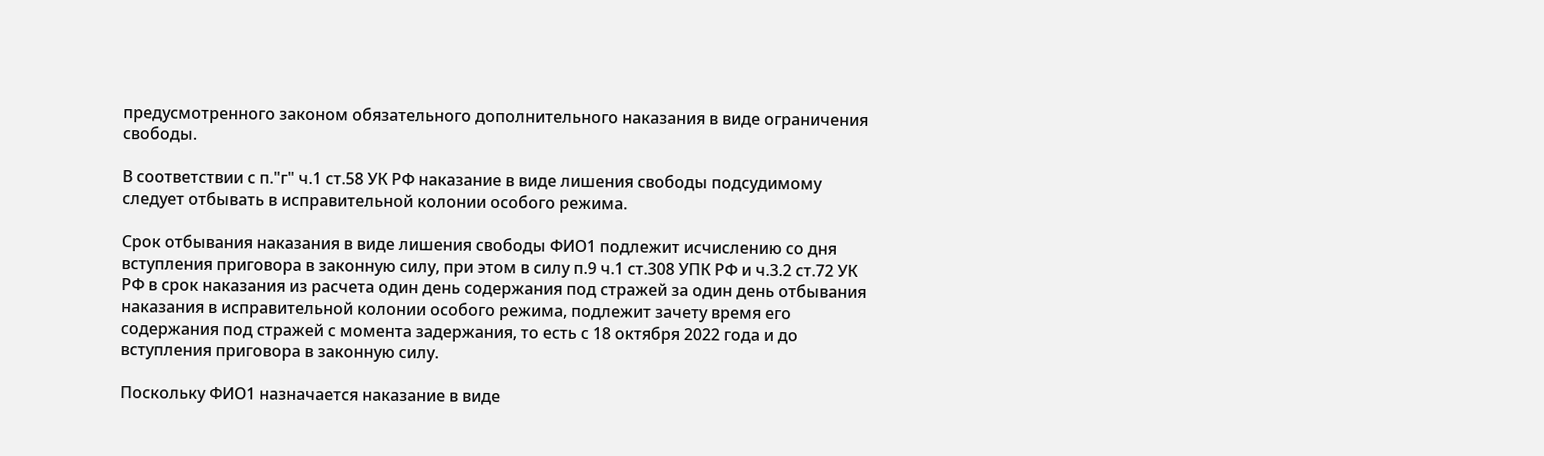предусмотренного законом обязательного дополнительного наказания в виде ограничения свободы.

В соответствии с п."г" ч.1 ст.58 УК РФ наказание в виде лишения свободы подсудимому следует отбывать в исправительной колонии особого режима.

Срок отбывания наказания в виде лишения свободы ФИО1 подлежит исчислению со дня вступления приговора в законную силу, при этом в силу п.9 ч.1 ст.308 УПК РФ и ч.3.2 ст.72 УК РФ в срок наказания из расчета один день содержания под стражей за один день отбывания наказания в исправительной колонии особого режима, подлежит зачету время его содержания под стражей с момента задержания, то есть с 18 октября 2022 года и до вступления приговора в законную силу.

Поскольку ФИО1 назначается наказание в виде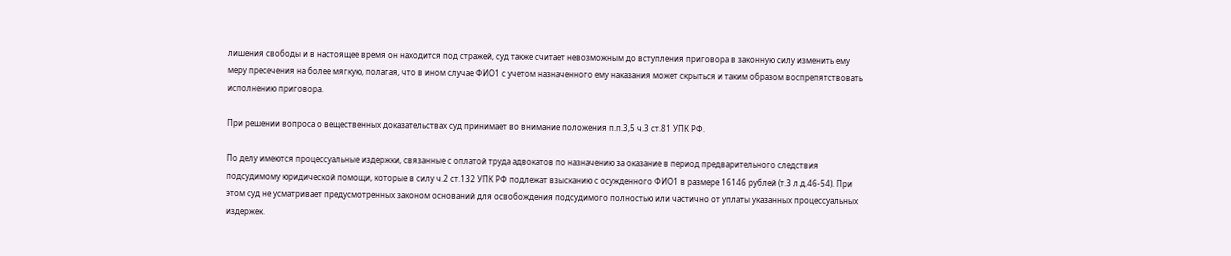лишения свободы и в настоящее время он находится под стражей, суд также считает невозможным до вступления приговора в законную силу изменить ему меру пресечения на более мягкую, полагая, что в ином случае ФИО1 с учетом назначенного ему наказания может скрыться и таким образом воспрепятствовать исполнению приговора.

При решении вопроса о вещественных доказательствах суд принимает во внимание положения п.п.3,5 ч.3 ст.81 УПК РФ.

По делу имеются процессуальные издержки, связанные с оплатой труда адвокатов по назначению за оказание в период предварительного следствия подсудимому юридической помощи, которые в силу ч.2 ст.132 УПК РФ подлежат взысканию с осужденного ФИО1 в размере 16146 рублей (т.3 л.д.46-54). При этом суд не усматривает предусмотренных законом оснований для освобождения подсудимого полностью или частично от уплаты указанных процессуальных издержек.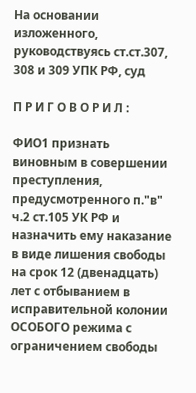На основании изложенного, руководствуясь ст.ст.307, 308 и 309 УПК РФ, суд

П Р И Г О В О Р И Л :

ФИО1 признать виновным в совершении преступления, предусмотренного п."в" ч.2 ст.105 УК РФ и назначить ему наказание в виде лишения свободы на срок 12 (двенадцать) лет с отбыванием в исправительной колонии ОСОБОГО режима с ограничением свободы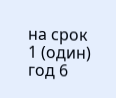на срок 1 (один) год 6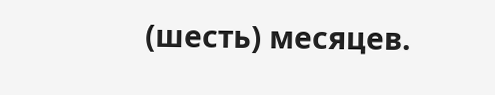(шесть) месяцев.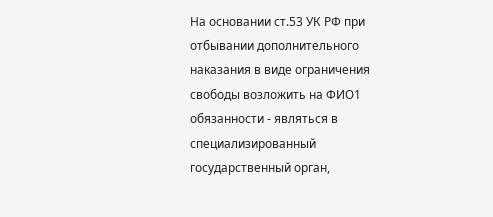На основании ст.53 УК РФ при отбывании дополнительного наказания в виде ограничения свободы возложить на ФИО1 обязанности - являться в специализированный государственный орган,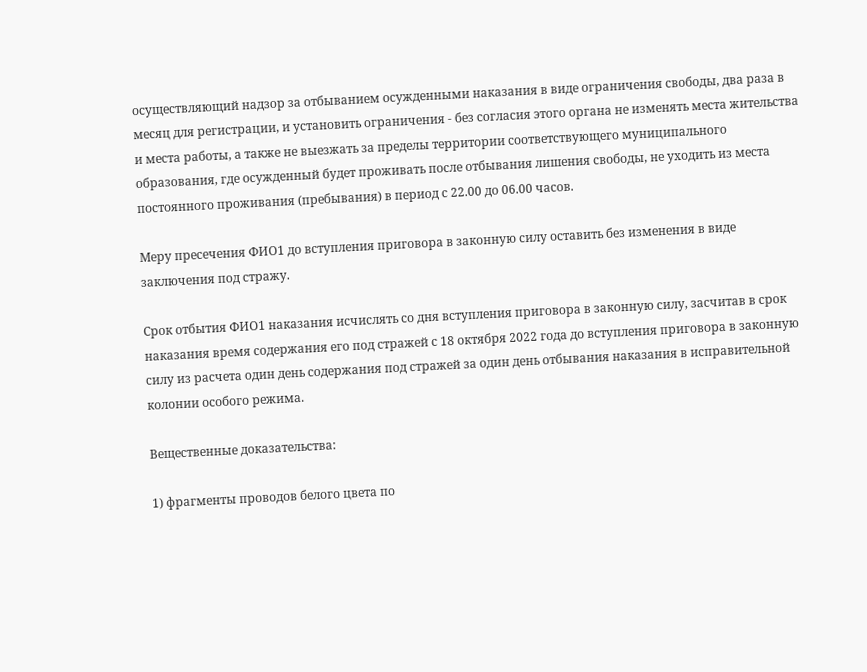осуществляющий надзор за отбыванием осужденными наказания в виде ограничения свободы, два раза в месяц для регистрации, и установить ограничения - без согласия этого органа не изменять места жительства и места работы, а также не выезжать за пределы территории соответствующего муниципального образования, где осужденный будет проживать после отбывания лишения свободы, не уходить из места постоянного проживания (пребывания) в период с 22.00 до 06.00 часов.

Меру пресечения ФИО1 до вступления приговора в законную силу оставить без изменения в виде заключения под стражу.

Срок отбытия ФИО1 наказания исчислять со дня вступления приговора в законную силу, засчитав в срок наказания время содержания его под стражей с 18 октября 2022 года до вступления приговора в законную силу из расчета один день содержания под стражей за один день отбывания наказания в исправительной колонии особого режима.

Вещественные доказательства:

1) фрагменты проводов белого цвета по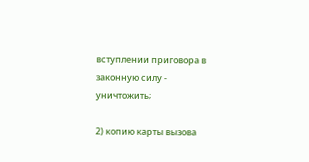вступлении приговора в законную силу - уничтожить;

2) копию карты вызова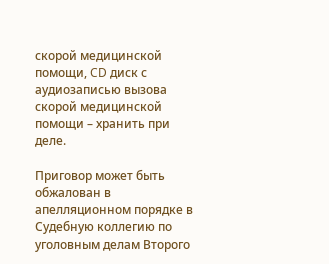скорой медицинской помощи, CD диск с аудиозаписью вызова скорой медицинской помощи – хранить при деле.

Приговор может быть обжалован в апелляционном порядке в Судебную коллегию по уголовным делам Второго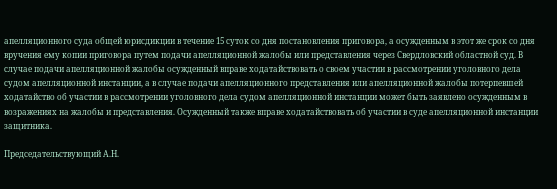апелляционного суда общей юрисдикции в течение 15 суток со дня постановления приговора, а осужденным в этот же срок со дня вручения ему копии приговора путем подачи апелляционной жалобы или представления через Свердловский областной суд. В случае подачи апелляционной жалобы осужденный вправе ходатайствовать о своем участии в рассмотрении уголовного дела судом апелляционной инстанции, а в случае подачи апелляционного представления или апелляционной жалобы потерпевшей ходатайство об участии в рассмотрении уголовного дела судом апелляционной инстанции может быть заявлено осужденным в возражениях на жалобы и представления. Осужденный также вправе ходатайствовать об участии в суде апелляционной инстанции защитника.

Председательствующий А.Н.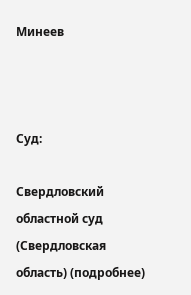Минеев



Суд:

Свердловский областной суд (Свердловская область) (подробнее)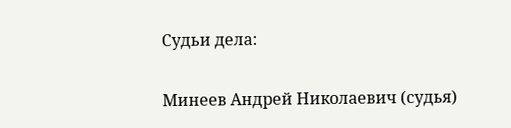Судьи дела:

Минеев Андрей Николаевич (судья)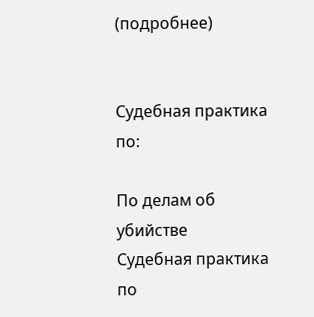(подробнее)


Судебная практика по:

По делам об убийстве
Судебная практика по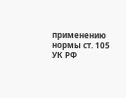применению нормы ст. 105 УК РФ